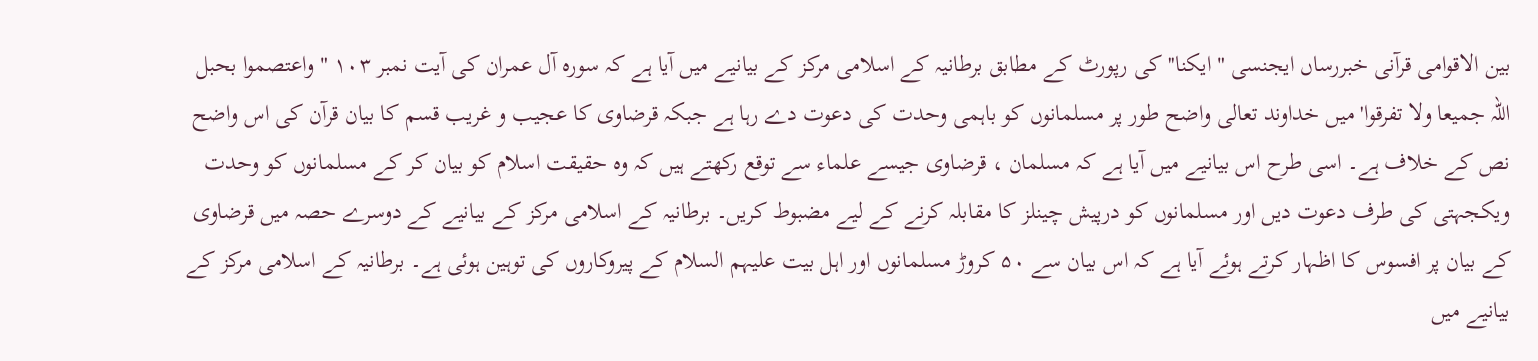بين الاقوامی قرآنی خبررساں ايجنسی " ايكنا'' كی رپورٹ كے مطابق برطانیہ كے اسلامی مركز كے بيانیے میں آيا ہے كہ سورہ آل عمران كی آيت نمبر ۱۰۳ " واعتصموا بحبل اللہ جميعا ولا تفرقوا' میں خداوند تعالی واضح طور پر مسلمانوں كو باہمی وحدت كی دعوت دے رہا ہے جبكہ قرضاوی كا عجيب و غريب قسم كا بيان قرآن كی اس واضح نص كے خلاف ہے۔ اسی طرح اس بيانیے میں آيا ہے كہ مسلمان ، قرضاوی جيسے علماء سے توقع ركھتے ہیں كہ وہ حقيقت اسلام كو بيان كر كے مسلمانوں كو وحدت ويكجہتی كی طرف دعوت دیں اور مسلمانوں كو درپيش چينلز كا مقابلہ كرنے كے لیے مضبوط كریں۔ برطانیہ كے اسلامی مركز كے بيانیے كے دوسرے حصہ میں قرضاوی كے بيان پر افسوس كا اظہار كرتے ہوئے آيا ہے كہ اس بيان سے ۵۰ كروڑ مسلمانوں اور اہل بيت علیہم السلام كے پيروكاروں كی توہين ہوئی ہے۔ برطانیہ كے اسلامی مركز كے بيانیے میں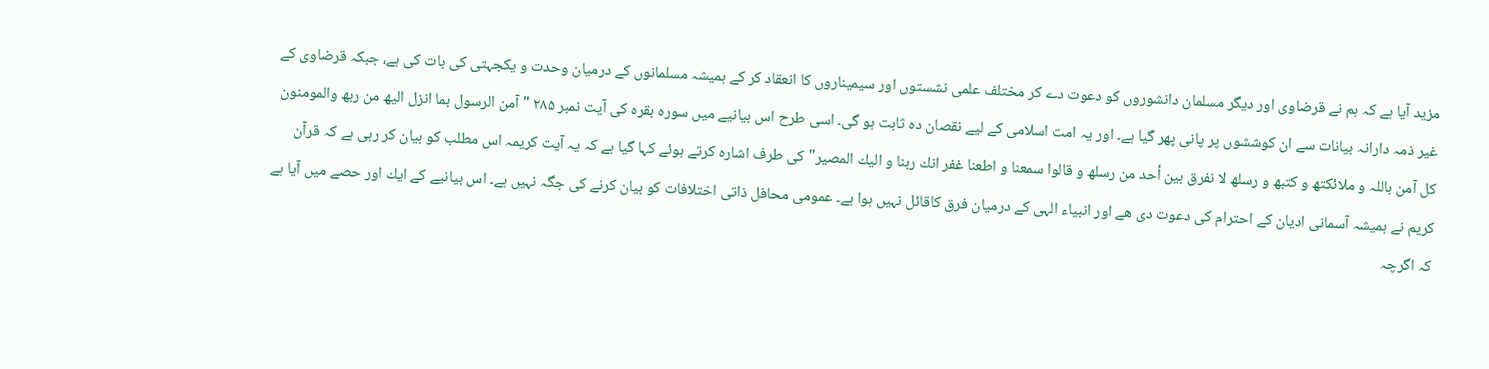مزيد آيا ہے كہ ہم نے قرضاوی اور ديگر مسلمان دانشوروں كو دعوت دے كر مختلف علمی نشستوں اور سيميناروں كا انعقاد كر كے ہميشہ مسلمانوں كے درميان وحدت و يكجہتی كی بات كی ہے، جبكہ قرضاوی كے غير ذمہ دارانہ بيانات سے ان كوششوں پر پانی پھر گيا ہے۔ اور یہ امت اسلامی كے لیے نقصان دہ ثابت ہو گی۔ اسی طرح اس بيانیے میں سورہ بقرہ كی آيت نمبر ۲۸۵ " آمن الرسول بما انزل الیھ من ربھ والمومنون كل آمن باللہ و ملائكتھ و كتبھ و رسلھ لا نفرق بين أحد من رسلھ و قالوا سمعنا و اطعنا غفر انك ربنا و اليك المصير" كی طرف اشارہ كرتے ہوئے كہا گيا ہے كہ یہ آيت كريمہ اس مطلب كو بيان كر رہی ہے كہ قرآن كريم نے ہميشہ آسمانی اديان كے احترام كی دعوت دی ھے اور انبياء الہی كے درميان فرق كاقائل نہیں ہوا ہے۔ عمومی محافل ذاتی اختلافات كو بيان كرنے كی جگہ نہیں ہے۔ اس بيانیے كے ايك اور حصے میں آيا ہے كہ اگرچہ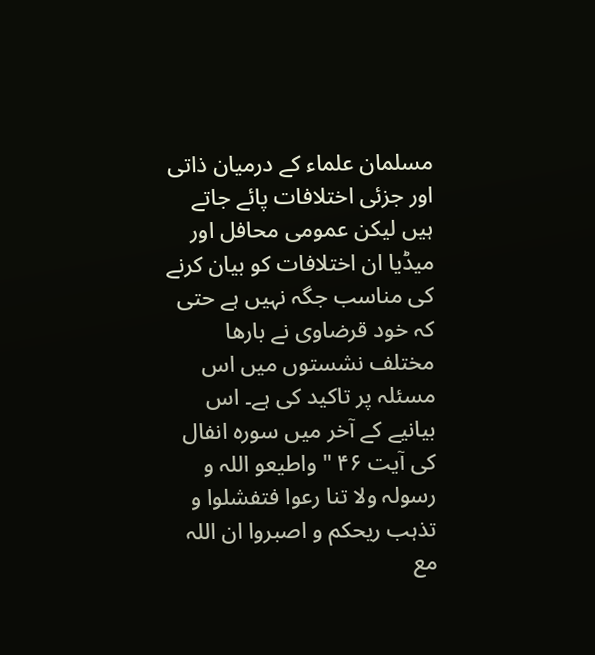مسلمان علماء كے درميان ذاتی اور جزئی اختلافات پائے جاتے ہیں ليكن عمومی محافل اور میڈيا ان اختلافات كو بيان كرنے كی مناسب جگہ نہیں ہے حتی كہ خود قرضاوی نے بارھا مختلف نشستوں میں اس مسئلہ پر تاكيد كی ہے۔ اس بيانیے كے آخر میں سورہ انفال كی آيت ۴۶ " واطيعو اللہ و رسولہ ولا تنا رعوا فتفشلوا و تذہب ريحكم و اصبروا ان اللہ مع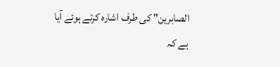الصابرين" كی طرف اشارہ كرتے ہوئے آيا ہے كہ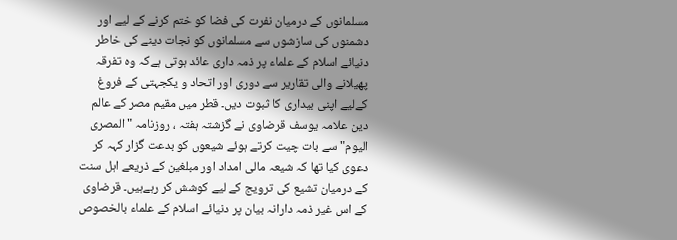مسلمانوں كے درميان نفرت كی فضا كو ختم كرنے كے لیے اور دشمنوں كی سازشوں سے مسلمانوں كو نجات دينے كی خاطر دنيائے اسلام كے علماء پر ذمہ داری عائد ہوتی ہےكہ وہ تفرقہ پھيلانے والی تقارير سے دوری اور اتحاد و يكجہتی كے فروغ كےلیے اپنی بيداری كا ثبوت دیں۔ قطر میں مقيم مصر كے عالم دين علامہ يوسف قرضاوی نے گزشتہ ہفتہ ، روزنامہ " المصری اليوم" سے بات چيت كرتے ہوئے شيعوں كو بدعت گزار كہہ كر دعوی كيا تھا كہ شيعہ مالی امداد اور مبلغين كے ذريعے اہل سنت كے درميان تشيع كی ترويج كے لیے كوشش كر رہےہیں۔ قرضاوی كے اس غير ذمہ دارانہ بيان پر دنيائے اسلام كے علماء بالخصوص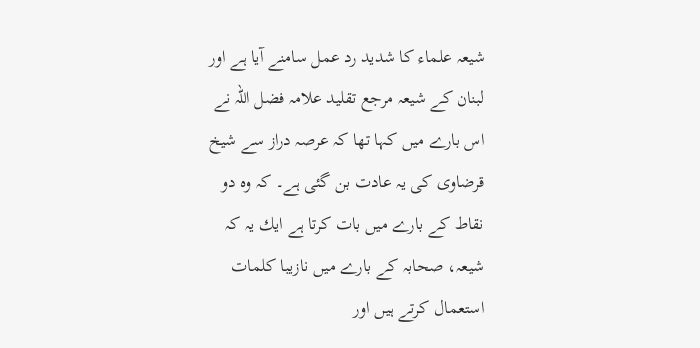شيعہ علماء كا شديد رد عمل سامنے آيا ہے اور لبنان كے شيعہ مرجع تقليد علامہ فضل اللہ نے اس بارے میں كہا تھا كہ عرصہ دراز سے شيخ قرضاوی كی یہ عادت بن گئی ہے۔ كہ وہ دو نقاط كے بارے میں بات كرتا ہے ايك یہ كہ شيعہ، صحابہ كے بارے میں نازيبا كلمات استعمال كرتے ہیں اور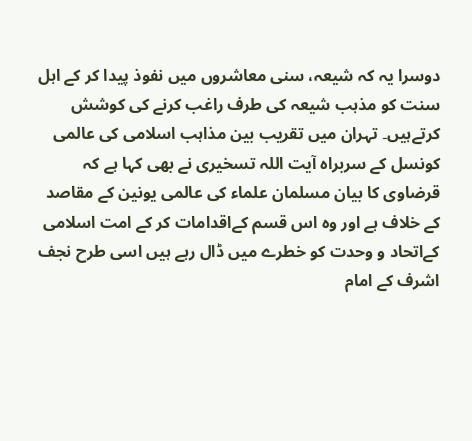دوسرا یہ كہ شيعہ، سنی معاشروں میں نفوذ پيدا كر كے اہل سنت كو مذہب شيعہ كی طرف راغب كرنے كی كوشش كرتےہیں۔ تہران میں تقريب بين مذاہب اسلامی كی عالمی كونسل كے سربراہ آيت اللہ تسخيری نے بھی كہا ہے كہ قرضاوی كا بيان مسلمان علماء كی عالمی يونين كے مقاصد كے خلاف ہے اور وہ اس قسم كےاقدامات كر كے امت اسلامی كےاتحاد و وحدت كو خطرے میں ڈال رہے ہیں اسی طرح نجف اشرف كے امام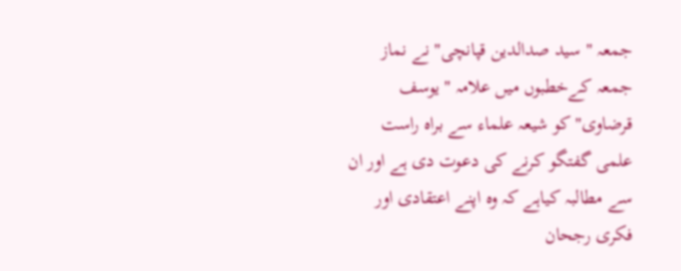جمعہ " سيد صدالدين قپانچی" نے نماز جمعہ كےخطبوں میں علامہ " يوسف قرضاوی" كو شيعہ علماء سے براہ راست علمی گفتگو كرنے كی دعوت دی ہے اور ان سے مطالبہ كياہے كہ وہ اپنے اعتقادی اور فكری رجحان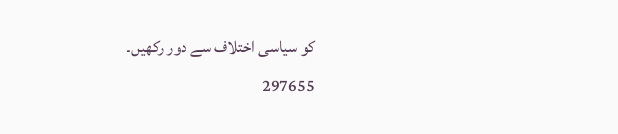كو سياسی اختلاف سے دور ركھیں۔
297655